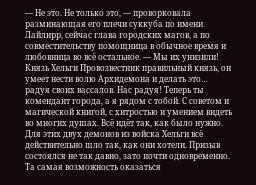— Не это. Не только это, — проворковала разминающая его плечи суккуба по имени Лайлирр, сейчас глава городских магов, а по совместительству помощница в обычное время и любовница во всё остальное. — Мы их унизили! Князь Хельги Провозвестник правильный князь, он умеет нести волю Архидемона и делать это… радуя своих вассалов. Нас радуя! Теперь ты комендант города, а я рядом с тобой. С советом и магической книгой, с хитростью и умением видеть во многих душах. Всё идёт так, как было нужно.
Для этих двух демонов из войска Хельги всё действительно шло так, как они хотели. Призыв состоялся не так давно, зато почти одновременно. Та самая возможность оказаться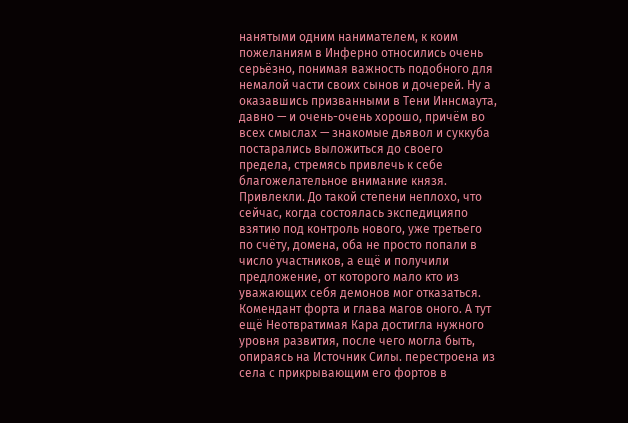нанятыми одним нанимателем, к коим пожеланиям в Инферно относились очень серьёзно, понимая важность подобного для немалой части своих сынов и дочерей. Ну а оказавшись призванными в Тени Иннсмаута, давно — и очень-очень хорошо, причём во всех смыслах — знакомые дьявол и суккуба постарались выложиться до своего предела, стремясь привлечь к себе благожелательное внимание князя.
Привлекли. До такой степени неплохо, что сейчас, когда состоялась экспедицияпо взятию под контроль нового, уже третьего по счёту, домена, оба не просто попали в число участников, а ещё и получили предложение, от которого мало кто из уважающих себя демонов мог отказаться.
Комендант форта и глава магов оного. А тут ещё Неотвратимая Кара достигла нужного уровня развития, после чего могла быть, опираясь на Источник Силы. перестроена из села с прикрывающим его фортов в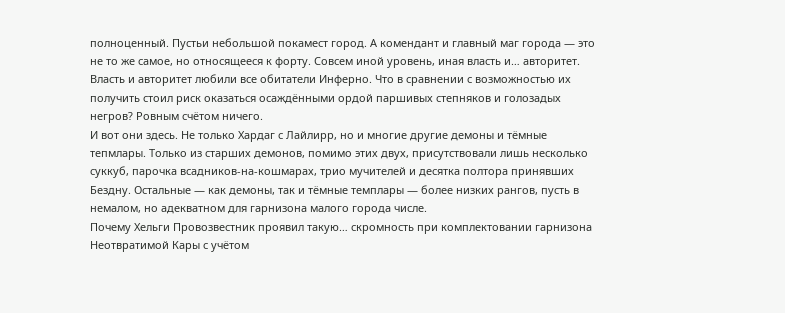полноценный. Пустьи небольшой покамест город. А комендант и главный маг города — это не то же самое, но относящееся к форту. Совсем иной уровень, иная власть и… авторитет. Власть и авторитет любили все обитатели Инферно. Что в сравнении с возможностью их получить стоил риск оказаться осаждёнными ордой паршивых степняков и голозадых негров? Ровным счётом ничего.
И вот они здесь. Не только Хардаг с Лайлирр, но и многие другие демоны и тёмные тепмлары. Только из старших демонов, помимо этих двух, присутствовали лишь несколько суккуб, парочка всадников-на-кошмарах, трио мучителей и десятка полтора принявших Бездну. Остальные — как демоны, так и тёмные темплары — более низких рангов, пусть в немалом, но адекватном для гарнизона малого города числе.
Почему Хельги Провозвестник проявил такую… скромность при комплектовании гарнизона Неотвратимой Кары с учётом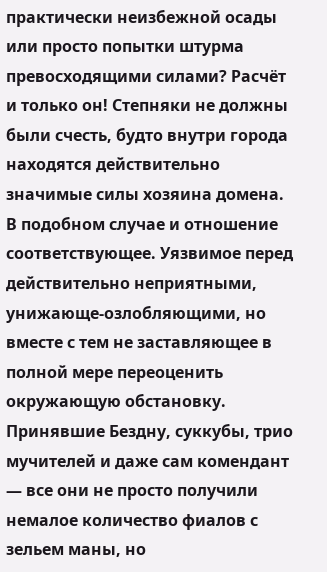практически неизбежной осады или просто попытки штурма превосходящими силами? Расчёт и только он! Степняки не должны были счесть, будто внутри города находятся действительно значимые силы хозяина домена. В подобном случае и отношение соответствующее. Уязвимое перед действительно неприятными, унижающе-озлобляющими, но вместе с тем не заставляющее в полной мере переоценить окружающую обстановку.
Принявшие Бездну, суккубы, трио мучителей и даже сам комендант — все они не просто получили немалое количество фиалов с зельем маны, но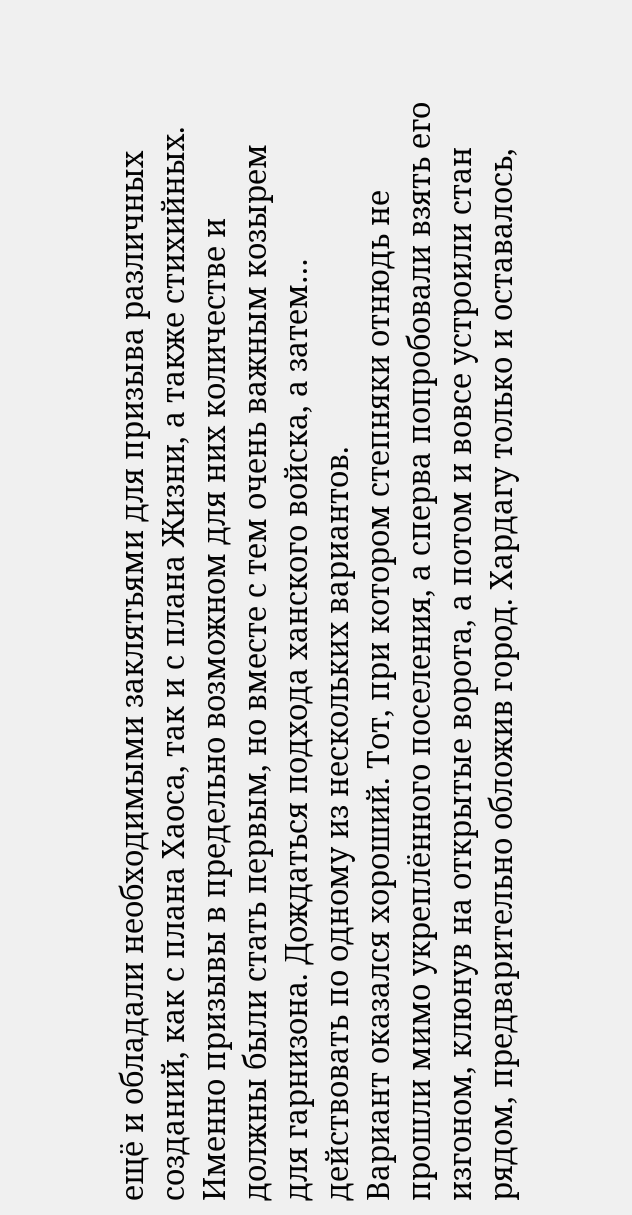ещё и обладали необходимыми заклятьями для призыва различных созданий, как с плана Хаоса, так и с плана Жизни, а также стихийных. Именно призывы в предельно возможном для них количестве и должны были стать первым, но вместе с тем очень важным козырем для гарнизона. Дождаться подхода ханского войска, а затем… действовать по одному из нескольких вариантов.
Вариант оказался хороший. Тот, при котором степняки отнюдь не прошли мимо укреплённого поселения, а сперва попробовали взять его изгоном, клюнув на открытые ворота, а потом и вовсе устроили стан рядом, предварительно обложив город. Хардагу только и оставалось,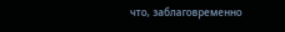что, заблаговременно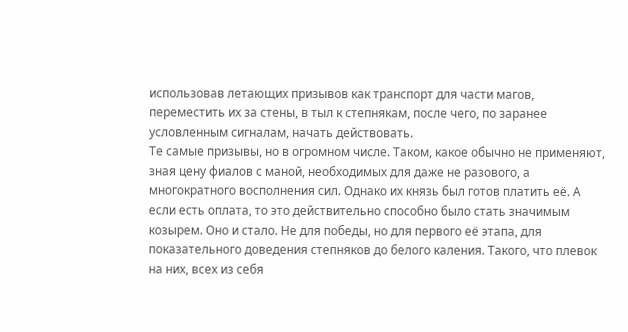использовав летающих призывов как транспорт для части магов, переместить их за стены, в тыл к степнякам, после чего, по заранее условленным сигналам, начать действовать.
Те самые призывы, но в огромном числе. Таком, какое обычно не применяют, зная цену фиалов с маной, необходимых для даже не разового, а многократного восполнения сил. Однако их князь был готов платить её. А если есть оплата, то это действительно способно было стать значимым козырем. Оно и стало. Не для победы, но для первого её этапа, для показательного доведения степняков до белого каления. Такого, что плевок на них, всех из себя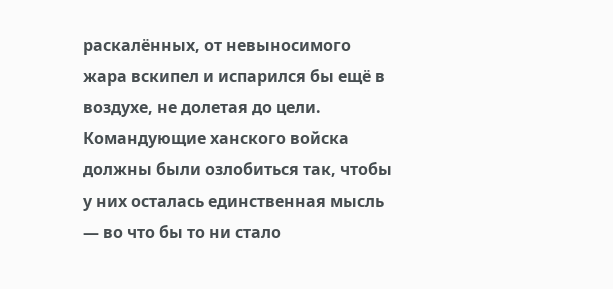раскалённых, от невыносимого жара вскипел и испарился бы ещё в воздухе, не долетая до цели. Командующие ханского войска должны были озлобиться так, чтобы у них осталась единственная мысль — во что бы то ни стало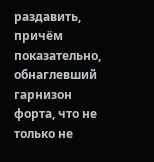раздавить, причём показательно, обнаглевший гарнизон форта, что не только не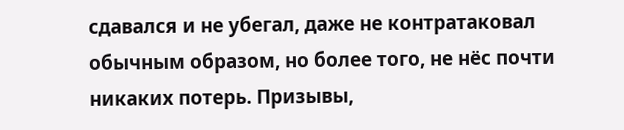сдавался и не убегал, даже не контратаковал обычным образом, но более того, не нёс почти никаких потерь. Призывы,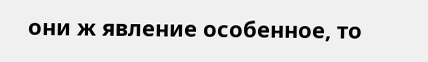они ж явление особенное, то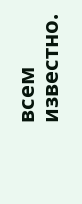всем известно.